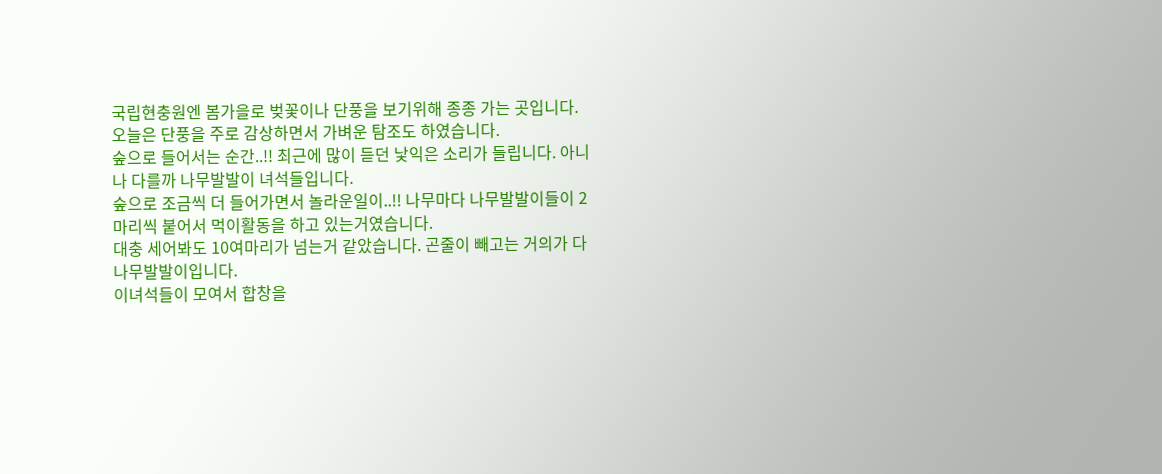국립현충원엔 봄가을로 벚꽃이나 단풍을 보기위해 종종 가는 곳입니다.
오늘은 단풍을 주로 감상하면서 가벼운 탐조도 하였습니다.
숲으로 들어서는 순간..!! 최근에 많이 듣던 낯익은 소리가 들립니다. 아니나 다를까 나무발발이 녀석들입니다.
숲으로 조금씩 더 들어가면서 놀라운일이..!! 나무마다 나무발발이들이 2마리씩 붙어서 먹이활동을 하고 있는거였습니다.
대충 세어봐도 10여마리가 넘는거 같았습니다. 곤줄이 빼고는 거의가 다 나무발발이입니다.
이녀석들이 모여서 합창을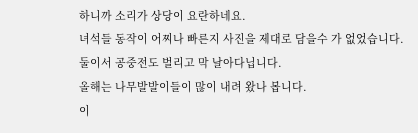하니까 소리가 상당이 요란하네요.
녀석들 동작이 어찌나 빠른지 사진을 제대로 담을수 가 없었습니다. 둘이서 공중전도 벌리고 막 날아다닙니다.
올해는 나무발발이들이 많이 내려 왔나 봅니다.
이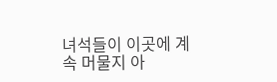녀석들이 이곳에 계속 머물지 아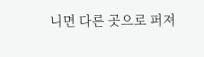니면 다른 곳으로 퍼져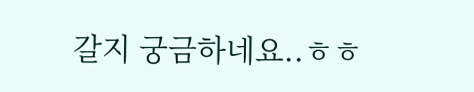갈지 궁금하네요..ㅎㅎ